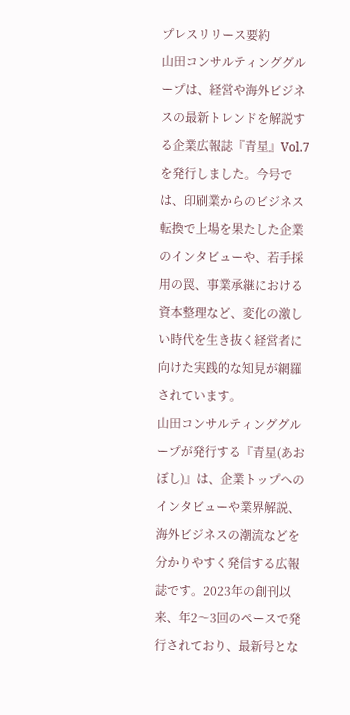プレスリリース要約
山田コンサルティンググループは、経営や海外ビジネスの最新トレンドを解説する企業広報誌『青星』Vol.7を発行しました。今号では、印刷業からのビジネス転換で上場を果たした企業のインタビューや、若手採用の罠、事業承継における資本整理など、変化の激しい時代を生き抜く経営者に向けた実践的な知見が網羅されています。
山田コンサルティンググループが発行する『青星(あおぼし)』は、企業トップへのインタビューや業界解説、海外ビジネスの潮流などを分かりやすく発信する広報誌です。2023年の創刊以来、年2〜3回のペースで発行されており、最新号とな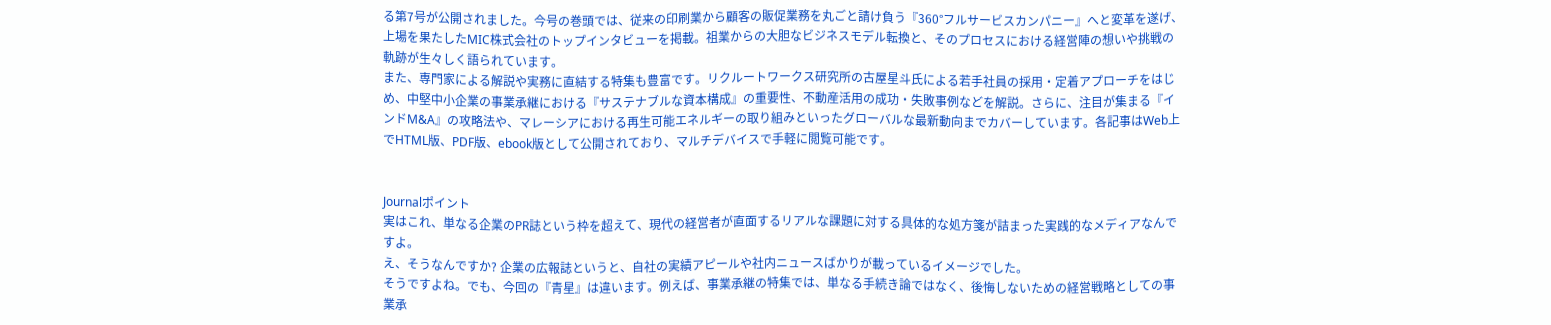る第7号が公開されました。今号の巻頭では、従来の印刷業から顧客の販促業務を丸ごと請け負う『360°フルサービスカンパニー』へと変革を遂げ、上場を果たしたMIC株式会社のトップインタビューを掲載。祖業からの大胆なビジネスモデル転換と、そのプロセスにおける経営陣の想いや挑戦の軌跡が生々しく語られています。
また、専門家による解説や実務に直結する特集も豊富です。リクルートワークス研究所の古屋星斗氏による若手社員の採用・定着アプローチをはじめ、中堅中小企業の事業承継における『サステナブルな資本構成』の重要性、不動産活用の成功・失敗事例などを解説。さらに、注目が集まる『インドM&A』の攻略法や、マレーシアにおける再生可能エネルギーの取り組みといったグローバルな最新動向までカバーしています。各記事はWeb上でHTML版、PDF版、ebook版として公開されており、マルチデバイスで手軽に閲覧可能です。


Journalポイント
実はこれ、単なる企業のPR誌という枠を超えて、現代の経営者が直面するリアルな課題に対する具体的な処方箋が詰まった実践的なメディアなんですよ。
え、そうなんですか? 企業の広報誌というと、自社の実績アピールや社内ニュースばかりが載っているイメージでした。
そうですよね。でも、今回の『青星』は違います。例えば、事業承継の特集では、単なる手続き論ではなく、後悔しないための経営戦略としての事業承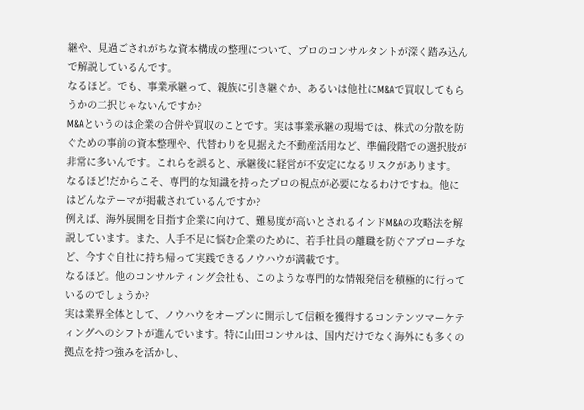継や、見過ごされがちな資本構成の整理について、プロのコンサルタントが深く踏み込んで解説しているんです。
なるほど。でも、事業承継って、親族に引き継ぐか、あるいは他社にM&Aで買収してもらうかの二択じゃないんですか?
M&Aというのは企業の合併や買収のことです。実は事業承継の現場では、株式の分散を防ぐための事前の資本整理や、代替わりを見据えた不動産活用など、準備段階での選択肢が非常に多いんです。これらを誤ると、承継後に経営が不安定になるリスクがあります。
なるほど!だからこそ、専門的な知識を持ったプロの視点が必要になるわけですね。他にはどんなテーマが掲載されているんですか?
例えば、海外展開を目指す企業に向けて、難易度が高いとされるインドM&Aの攻略法を解説しています。また、人手不足に悩む企業のために、若手社員の離職を防ぐアプローチなど、今すぐ自社に持ち帰って実践できるノウハウが満載です。
なるほど。他のコンサルティング会社も、このような専門的な情報発信を積極的に行っているのでしょうか?
実は業界全体として、ノウハウをオープンに開示して信頼を獲得するコンテンツマーケティングへのシフトが進んでいます。特に山田コンサルは、国内だけでなく海外にも多くの拠点を持つ強みを活かし、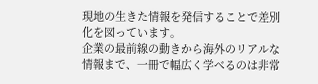現地の生きた情報を発信することで差別化を図っています。
企業の最前線の動きから海外のリアルな情報まで、一冊で幅広く学べるのは非常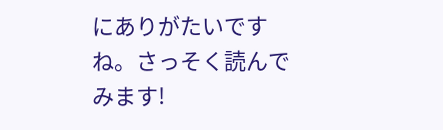にありがたいですね。さっそく読んでみます!